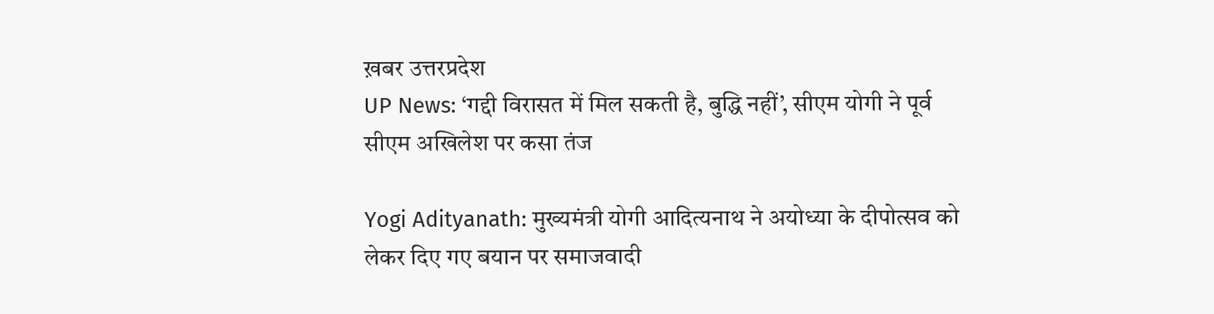ख़बर उत्तरप्रदेश
UP News: ‘गद्दी विरासत में मिल सकती है, बुद्धि नहीं’, सीएम योगी ने पूर्व सीएम अखिलेश पर कसा तंज

Yogi Adityanath: मुख्यमंत्री योगी आदित्यनाथ ने अयोध्या के दीपोत्सव को लेकर दिए गए बयान पर समाजवादी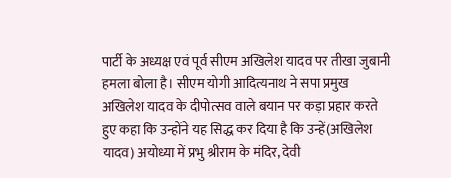पार्टी के अध्यक्ष एवं पूर्व सीएम अखिलेश यादव पर तीखा जुबानी हमला बोला है। सीएम योगी आदित्यनाथ ने सपा प्रमुख अखिलेश यादव के दीपोत्सव वाले बयान पर कड़ा प्रहार करते हुए कहा कि उन्होंने यह सिद्ध कर दिया है कि उन्हें(अखिलेश यादव) अयोध्या में प्रभु श्रीराम के मंदिर, देवी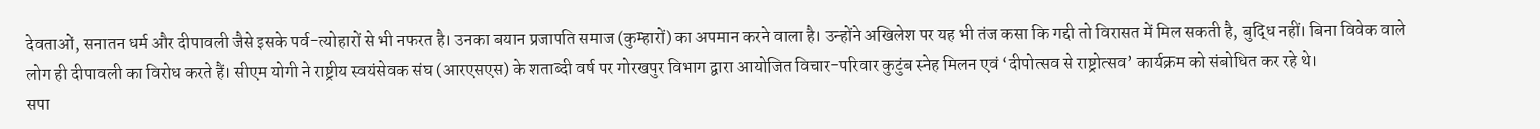देवताओं, सनातन धर्म और दीपावली जैसे इसके पर्व-त्योहारों से भी नफरत है। उनका बयान प्रजापति समाज (कुम्हारों) का अपमान करने वाला है। उन्होंने अखिलेश पर यह भी तंज कसा कि गद्दी तो विरासत में मिल सकती है, बुद्धि नहीं। बिना विवेक वाले लोग ही दीपावली का विरोध करते हैं। सीएम योगी ने राष्ट्रीय स्वयंसेवक संघ (आरएसएस) के शताब्दी वर्ष पर गोरखपुर विभाग द्वारा आयोजित विचार-परिवार कुटुंब स्नेह मिलन एवं ‘दीपोत्सव से राष्ट्रोत्सव’ कार्यक्रम को संबोधित कर रहे थे।
सपा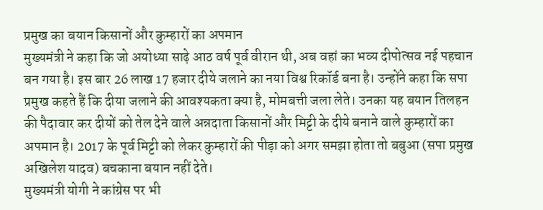प्रमुख का बयान किसानों और कुम्हारों का अपमान
मुख्यमंत्री ने कहा कि जो अयोध्या साढ़े आठ वर्ष पूर्व वीरान थी, अब वहां का भव्य दीपोत्सव नई पहचान बन गया है। इस बार 26 लाख 17 हजार दीये जलाने का नया विश्व रिकॉर्ड बना है। उन्होंने कहा कि सपा प्रमुख कहते हैं कि दीया जलाने की आवश्यकता क्या है, मोमबत्ती जला लेते। उनका यह बयान तिलहन की पैदावार कर दीयों को तेल देने वाले अन्नदाता किसानों और मिट्टी के दीये बनाने वाले कुम्हारों का अपमान है। 2017 के पूर्व मिट्टी को लेकर कुम्हारों की पीड़ा को अगर समझा होता तो बबुआ (सपा प्रमुख अखिलेश यादव) बचकाना बयान नहीं देते।
मुख्यमंत्री योगी ने कांग्रेस पर भी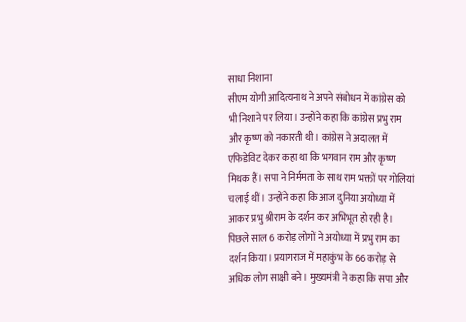साधा निशाना
सीएम योगी आदित्यनाथ ने अपने संबोधन में कांग्रेस को भी निशाने पर लिया। उन्होंने कहा कि कांग्रेस प्रभु राम और कृष्ण को नकारती थी। कांग्रेस ने अदालत में एफिडेविट देकर कहा था कि भगवान राम और कृष्ण मिथक हैं। सपा ने निर्ममता के साथ राम भक्तों पर गोलियां चलाई थीं। उन्होंने कहा कि आज दुनिया अयोध्या में आकर प्रभु श्रीराम के दर्शन कर अभिभूत हो रही है। पिछले साल 6 करोड़ लोगों ने अयोध्या में प्रभु राम का दर्शन किया। प्रयागराज में महाकुंभ के 66 करोड़ से अधिक लोग साक्षी बने। मुख्यमंत्री ने कहा कि सपा और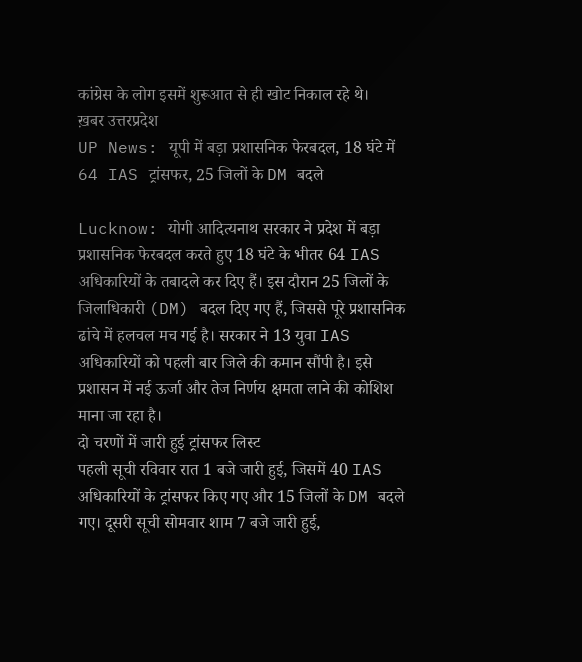कांग्रेस के लोग इसमें शुरूआत से ही खोट निकाल रहे थे।
ख़बर उत्तरप्रदेश
UP News: यूपी में बड़ा प्रशासनिक फेरबदल, 18 घंटे में 64 IAS ट्रांसफर, 25 जिलों के DM बदले

Lucknow: योगी आदित्यनाथ सरकार ने प्रदेश में बड़ा प्रशासनिक फेरबदल करते हुए 18 घंटे के भीतर 64 IAS अधिकारियों के तबादले कर दिए हैं। इस दौरान 25 जिलों के जिलाधिकारी (DM) बदल दिए गए हैं, जिससे पूरे प्रशासनिक ढांचे में हलचल मच गई है। सरकार ने 13 युवा IAS अधिकारियों को पहली बार जिले की कमान सौंपी है। इसे प्रशासन में नई ऊर्जा और तेज निर्णय क्षमता लाने की कोशिश माना जा रहा है।
दो चरणों में जारी हुई ट्रांसफर लिस्ट
पहली सूची रविवार रात 1 बजे जारी हुई, जिसमें 40 IAS अधिकारियों के ट्रांसफर किए गए और 15 जिलों के DM बदले गए। दूसरी सूची सोमवार शाम 7 बजे जारी हुई,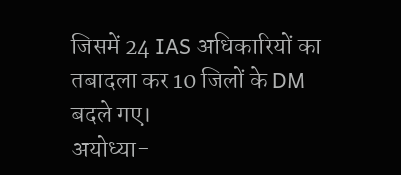जिसमें 24 IAS अधिकारियों का तबादला कर 10 जिलों के DM बदले गए।
अयोध्या-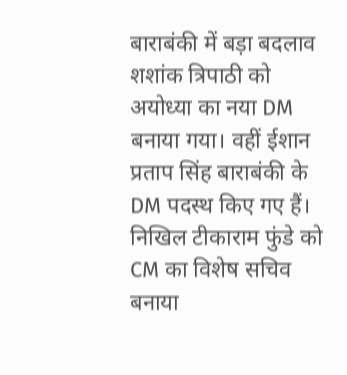बाराबंकी में बड़ा बदलाव
शशांक त्रिपाठी को अयोध्या का नया DM बनाया गया। वहीं ईशान प्रताप सिंह बाराबंकी के DM पदस्थ किए गए हैं। निखिल टीकाराम फुंडे को CM का विशेष सचिव बनाया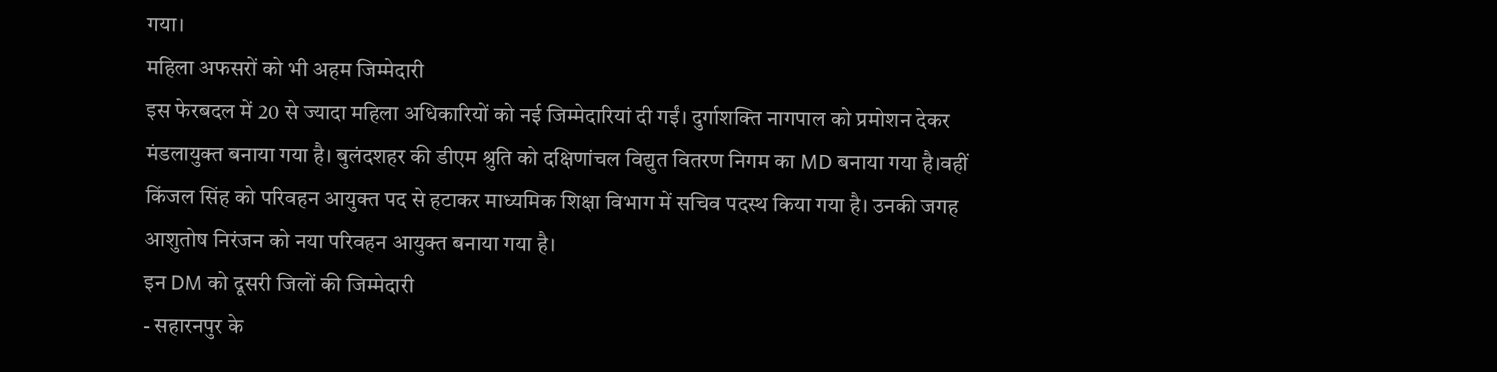गया।
महिला अफसरों को भी अहम जिम्मेदारी
इस फेरबदल में 20 से ज्यादा महिला अधिकारियों को नई जिम्मेदारियां दी गईं। दुर्गाशक्ति नागपाल को प्रमोशन देकर मंडलायुक्त बनाया गया है। बुलंदशहर की डीएम श्रुति को दक्षिणांचल विद्युत वितरण निगम का MD बनाया गया है।वहीं किंजल सिंह को परिवहन आयुक्त पद से हटाकर माध्यमिक शिक्षा विभाग में सचिव पदस्थ किया गया है। उनकी जगह आशुतोष निरंजन को नया परिवहन आयुक्त बनाया गया है।
इन DM को दूसरी जिलों की जिम्मेदारी
- सहारनपुर के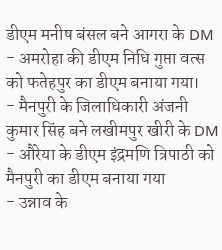डीएम मनीष बंसल बने आगरा के DM
- अमरोहा की डीएम निधि गुप्ता वत्स को फतेहपुर का डीएम बनाया गया।
- मैनपुरी के जिलाधिकारी अंजनी कुमार सिंह बने लखीमपुर खीरी के DM
- औरेया के डीएम इंद्रमणि त्रिपाठी को मैनपुरी का डीएम बनाया गया
- उन्नाव के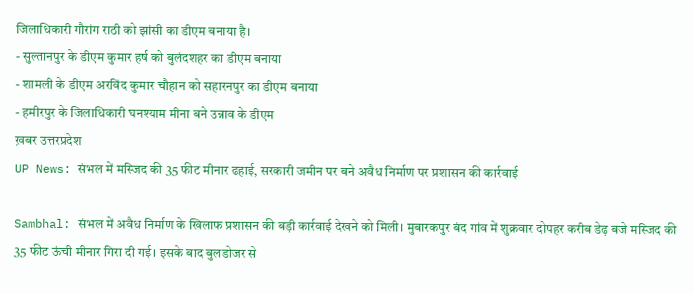जिलाधिकारी गौरांग राठी को झांसी का डीएम बनाया है।
- सुल्तानपुर के डीएम कुमार हर्ष को बुलंदशहर का डीएम बनाया
- शामली के डीएम अरविंद कुमार चौहान को सहारनपुर का डीएम बनाया
- हमीरपुर के जिलाधिकारी घनश्याम मीना बने उन्नाव के डीएम
ख़बर उत्तरप्रदेश
UP News: संभल में मस्जिद की 35 फीट मीनार ढहाई, सरकारी जमीन पर बने अवैध निर्माण पर प्रशासन की कार्रवाई

Sambhal: संभल में अवैध निर्माण के खिलाफ प्रशासन की बड़ी कार्रवाई देखने को मिली। मुबारकपुर बंद गांव में शुक्रवार दोपहर करीब डेढ़ बजे मस्जिद की 35 फीट ऊंची मीनार गिरा दी गई। इसके बाद बुलडोजर से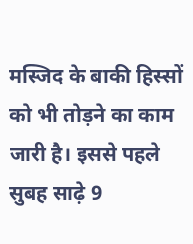मस्जिद के बाकी हिस्सों को भी तोड़ने का काम जारी है। इससे पहले सुबह साढ़े 9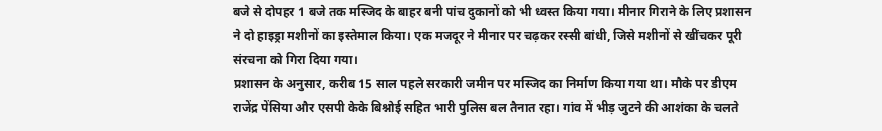बजे से दोपहर 1 बजे तक मस्जिद के बाहर बनी पांच दुकानों को भी ध्वस्त किया गया। मीनार गिराने के लिए प्रशासन ने दो हाइड्रा मशीनों का इस्तेमाल किया। एक मजदूर ने मीनार पर चढ़कर रस्सी बांधी, जिसे मशीनों से खींचकर पूरी संरचना को गिरा दिया गया।
प्रशासन के अनुसार, करीब 15 साल पहले सरकारी जमीन पर मस्जिद का निर्माण किया गया था। मौके पर डीएम राजेंद्र पेंसिया और एसपी केके बिश्नोई सहित भारी पुलिस बल तैनात रहा। गांव में भीड़ जुटने की आशंका के चलते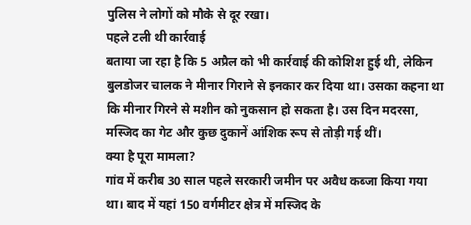पुलिस ने लोगों को मौके से दूर रखा।
पहले टली थी कार्रवाई
बताया जा रहा है कि 5 अप्रैल को भी कार्रवाई की कोशिश हुई थी, लेकिन बुलडोजर चालक ने मीनार गिराने से इनकार कर दिया था। उसका कहना था कि मीनार गिरने से मशीन को नुकसान हो सकता है। उस दिन मदरसा, मस्जिद का गेट और कुछ दुकानें आंशिक रूप से तोड़ी गई थीं।
क्या है पूरा मामला?
गांव में करीब 30 साल पहले सरकारी जमीन पर अवैध कब्जा किया गया था। बाद में यहां 150 वर्गमीटर क्षेत्र में मस्जिद के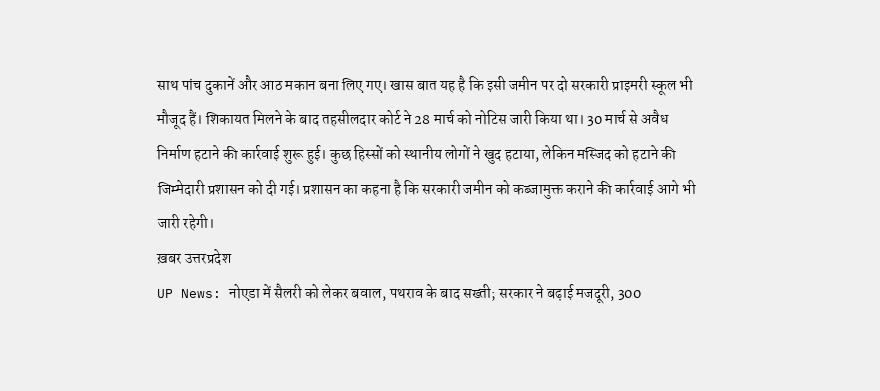साथ पांच दुकानें और आठ मकान बना लिए गए। खास बात यह है कि इसी जमीन पर दो सरकारी प्राइमरी स्कूल भी मौजूद हैं। शिकायत मिलने के बाद तहसीलदार कोर्ट ने 28 मार्च को नोटिस जारी किया था। 30 मार्च से अवैध निर्माण हटाने की कार्रवाई शुरू हुई। कुछ हिस्सों को स्थानीय लोगों ने खुद हटाया, लेकिन मस्जिद को हटाने की जिम्मेदारी प्रशासन को दी गई। प्रशासन का कहना है कि सरकारी जमीन को कब्जामुक्त कराने की कार्रवाई आगे भी जारी रहेगी।
ख़बर उत्तरप्रदेश
UP News: नोएडा में सैलरी को लेकर बवाल, पथराव के बाद सख्ती; सरकार ने बढ़ाई मजदूरी, 300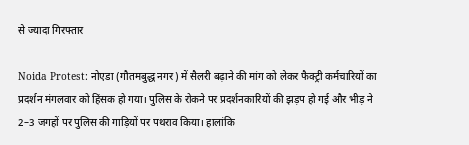से ज्यादा गिरफ्तार

Noida Protest: नोएडा (गौतमबुद्ध नगर) में सैलरी बढ़ाने की मांग को लेकर फैक्ट्री कर्मचारियों का प्रदर्शन मंगलवार को हिंसक हो गया। पुलिस के रोकने पर प्रदर्शनकारियों की झड़प हो गई और भीड़ ने 2–3 जगहों पर पुलिस की गाड़ियों पर पथराव किया। हालांकि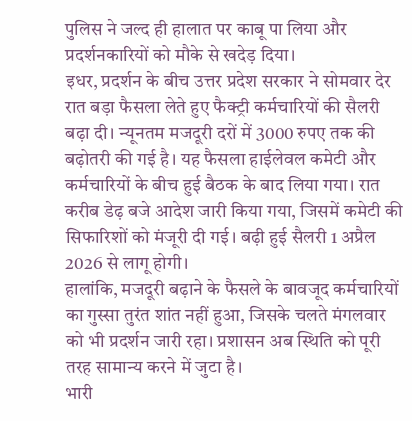पुलिस ने जल्द ही हालात पर काबू पा लिया और प्रदर्शनकारियों को मौके से खदेड़ दिया।
इधर, प्रदर्शन के बीच उत्तर प्रदेश सरकार ने सोमवार देर रात बड़ा फैसला लेते हुए फैक्ट्री कर्मचारियों की सैलरी बढ़ा दी। न्यूनतम मजदूरी दरों में 3000 रुपए तक की बढ़ोतरी की गई है। यह फैसला हाईलेवल कमेटी और कर्मचारियों के बीच हुई बैठक के बाद लिया गया। रात करीब डेढ़ बजे आदेश जारी किया गया, जिसमें कमेटी की सिफारिशों को मंजूरी दी गई। बढ़ी हुई सैलरी 1 अप्रैल 2026 से लागू होगी।
हालांकि, मजदूरी बढ़ाने के फैसले के बावजूद कर्मचारियों का गुस्सा तुरंत शांत नहीं हुआ, जिसके चलते मंगलवार को भी प्रदर्शन जारी रहा। प्रशासन अब स्थिति को पूरी तरह सामान्य करने में जुटा है।
भारी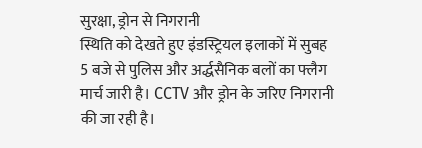सुरक्षा, ड्रोन से निगरानी
स्थिति को देखते हुए इंडस्ट्रियल इलाकों में सुबह 5 बजे से पुलिस और अर्द्धसैनिक बलों का फ्लैग मार्च जारी है। CCTV और ड्रोन के जरिए निगरानी की जा रही है।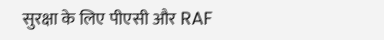सुरक्षा के लिए पीएसी और RAF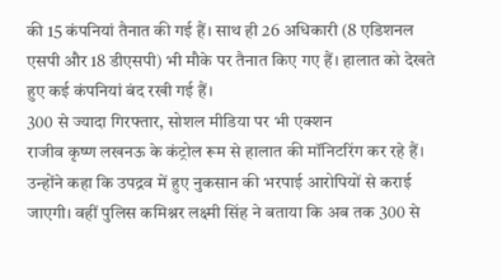की 15 कंपनियां तैनात की गई हैं। साथ ही 26 अधिकारी (8 एडिशनल एसपी और 18 डीएसपी) भी मौके पर तैनात किए गए हैं। हालात को देखते हुए कई कंपनियां बंद रखी गई हैं।
300 से ज्यादा गिरफ्तार, सोशल मीडिया पर भी एक्शन
राजीव कृष्ण लखनऊ के कंट्रोल रूम से हालात की मॉनिटरिंग कर रहे हैं। उन्होंने कहा कि उपद्रव में हुए नुकसान की भरपाई आरोपियों से कराई जाएगी। वहीं पुलिस कमिश्नर लक्ष्मी सिंह ने बताया कि अब तक 300 से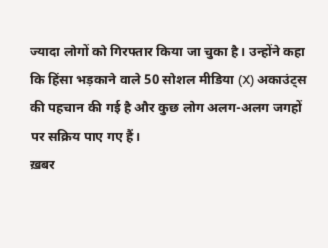ज्यादा लोगों को गिरफ्तार किया जा चुका है। उन्होंने कहा कि हिंसा भड़काने वाले 50 सोशल मीडिया (X) अकाउंट्स की पहचान की गई है और कुछ लोग अलग-अलग जगहों पर सक्रिय पाए गए हैं।
ख़बर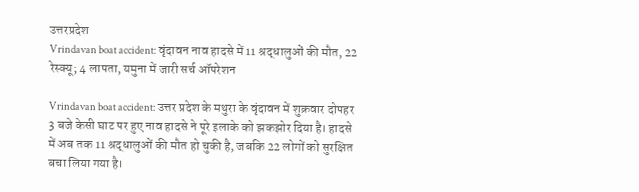उत्तरप्रदेश
Vrindavan boat accident: वृंदावन नाव हादसे में 11 श्रद्धालुओं की मौत, 22 रेस्क्यू; 4 लापता, यमुना में जारी सर्च ऑपरेशन

Vrindavan boat accident: उत्तर प्रदेश के मथुरा के वृंदावन में शुक्रवार दोपहर 3 बजे केसी घाट पर हुए नाव हादसे ने पूरे इलाके को झकझोर दिया है। हादसे में अब तक 11 श्रद्धालुओं की मौत हो चुकी है, जबकि 22 लोगों को सुरक्षित बचा लिया गया है।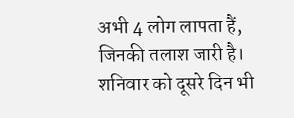अभी 4 लोग लापता हैं, जिनकी तलाश जारी है। शनिवार को दूसरे दिन भी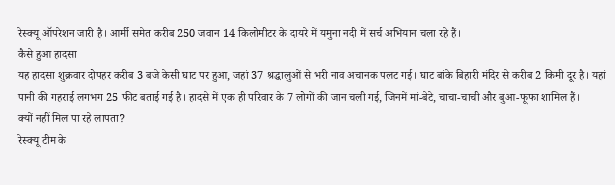रेस्क्यू ऑपरेशन जारी है। आर्मी समेत करीब 250 जवान 14 किलोमीटर के दायरे में यमुना नदी में सर्च अभियान चला रहे हैं।
कैसे हुआ हादसा
यह हादसा शुक्रवार दोपहर करीब 3 बजे केसी घाट पर हुआ, जहां 37 श्रद्धालुओं से भरी नाव अचानक पलट गई। घाट बांके बिहारी मंदिर से करीब 2 किमी दूर है। यहां पानी की गहराई लगभग 25 फीट बताई गई है। हादसे में एक ही परिवार के 7 लोगों की जान चली गई, जिनमें मां-बेटे, चाचा-चाची और बुआ-फूफा शामिल हैं।
क्यों नहीं मिल पा रहे लापता?
रेस्क्यू टीम के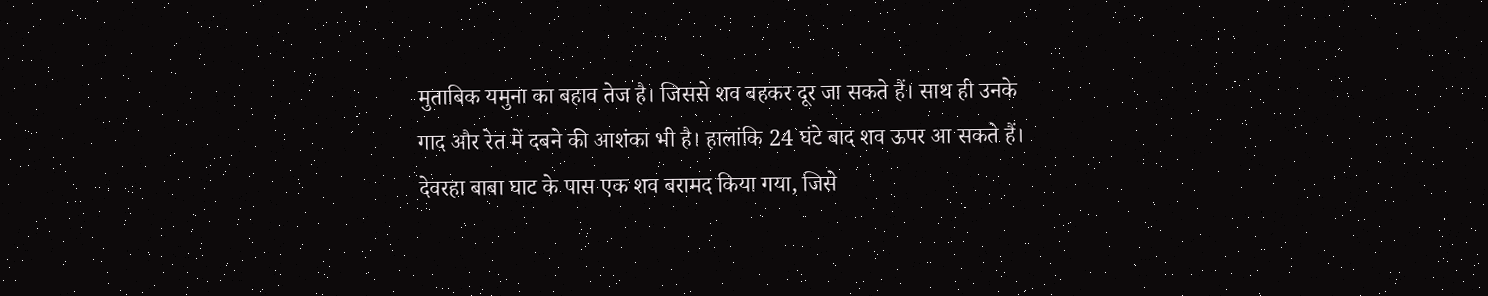मुताबिक यमुना का बहाव तेज है। जिससे शव बहकर दूर जा सकते हैं। साथ ही उनके गाद और रेत में दबने की आशंका भी है। हालांकि 24 घंटे बाद शव ऊपर आ सकते हैं। देवरहा बाबा घाट के पास एक शव बरामद किया गया, जिसे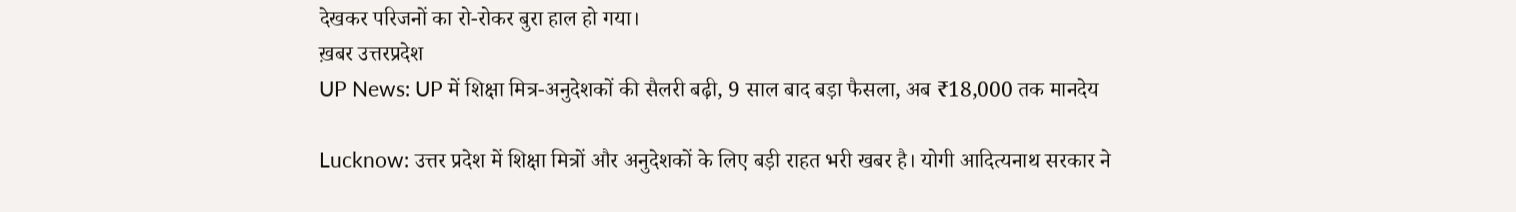देखकर परिजनों का रो-रोकर बुरा हाल हो गया।
ख़बर उत्तरप्रदेश
UP News: UP में शिक्षा मित्र-अनुदेशकों की सैलरी बढ़ी, 9 साल बाद बड़ा फैसला, अब ₹18,000 तक मानदेय

Lucknow: उत्तर प्रदेश में शिक्षा मित्रों और अनुदेशकों के लिए बड़ी राहत भरी खबर है। योगी आदित्यनाथ सरकार ने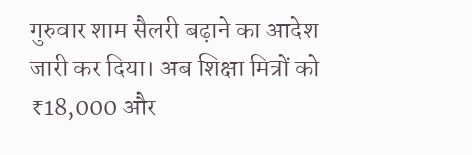गुरुवार शाम सैलरी बढ़ाने का आदेश जारी कर दिया। अब शिक्षा मित्रों को ₹18,000 और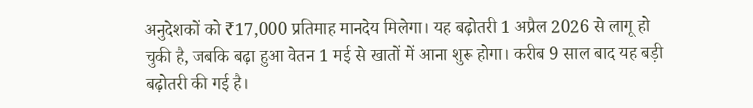अनुदेशकों को ₹17,000 प्रतिमाह मानदेय मिलेगा। यह बढ़ोतरी 1 अप्रैल 2026 से लागू हो चुकी है, जबकि बढ़ा हुआ वेतन 1 मई से खातों में आना शुरू होगा। करीब 9 साल बाद यह बड़ी बढ़ोतरी की गई है।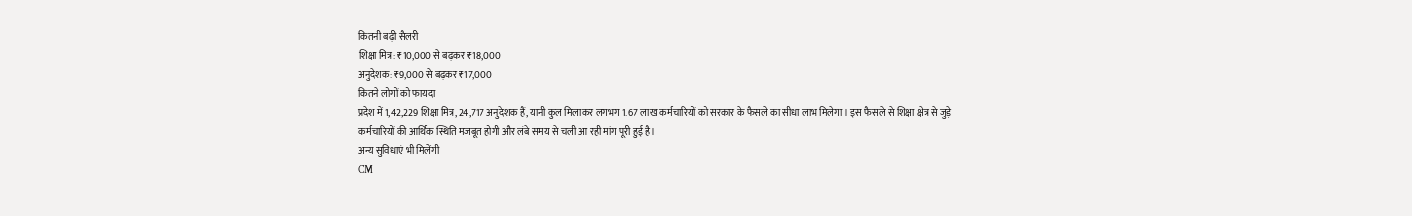कितनी बढ़ी सैलरी
शिक्षा मित्र: ₹10,000 से बढ़कर ₹18,000
अनुदेशक: ₹9,000 से बढ़कर ₹17,000
कितने लोगों को फायदा
प्रदेश में 1,42,229 शिक्षा मित्र, 24,717 अनुदेशक हैं, यानी कुल मिलाकर लगभग 1.67 लाख कर्मचारियों को सरकार के फैसले का सीधा लाभ मिलेगा। इस फैसले से शिक्षा क्षेत्र से जुड़े कर्मचारियों की आर्थिक स्थिति मजबूत होगी और लंबे समय से चली आ रही मांग पूरी हुई है।
अन्य सुविधाएं भी मिलेंगी
CM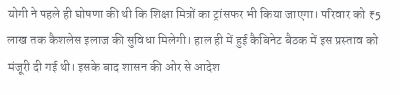योगी ने पहले ही घोषणा की थी कि शिक्षा मित्रों का ट्रांसफर भी किया जाएगा। परिवार को ₹5 लाख तक कैशलेस इलाज की सुविधा मिलेगी। हाल ही में हुई कैबिनेट बैठक में इस प्रस्ताव को मंजूरी दी गई थी। इसके बाद शासन की ओर से आदेश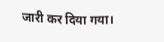जारी कर दिया गया।